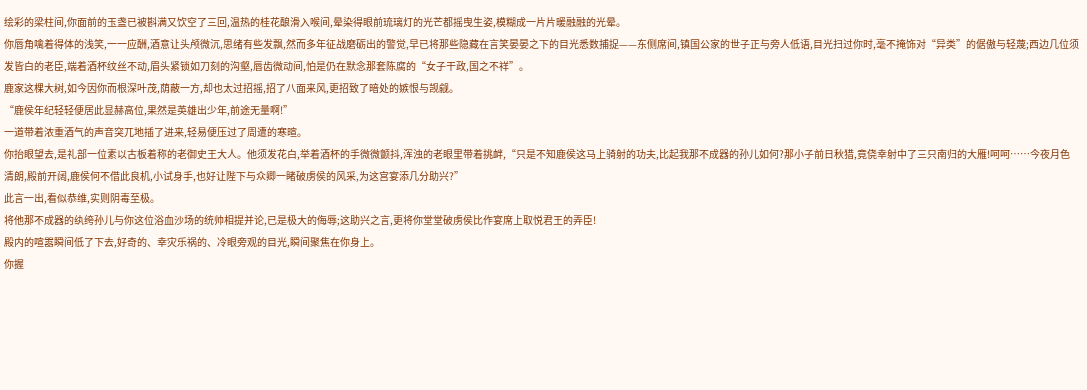绘彩的梁柱间,你面前的玉盏已被斟满又饮空了三回,温热的桂花酿滑入喉间,晕染得眼前琉璃灯的光芒都摇曳生姿,模糊成一片片暖融融的光晕。
你唇角噙着得体的浅笑,一一应酬,酒意让头颅微沉,思绪有些发飘,然而多年征战磨砺出的警觉,早已将那些隐藏在言笑晏晏之下的目光悉数捕捉——东侧席间,镇国公家的世子正与旁人低语,目光扫过你时,毫不掩饰对“异类”的倨傲与轻蔑;西边几位须发皆白的老臣,端着酒杯纹丝不动,眉头紧锁如刀刻的沟壑,唇齿微动间,怕是仍在默念那套陈腐的“女子干政,国之不祥”。
鹿家这棵大树,如今因你而根深叶茂,荫蔽一方,却也太过招摇,招了八面来风,更招致了暗处的嫉恨与觊觎。
“鹿侯年纪轻轻便居此显赫高位,果然是英雄出少年,前途无量啊!”
一道带着浓重酒气的声音突兀地插了进来,轻易便压过了周遭的寒暄。
你抬眼望去,是礼部一位素以古板着称的老御史王大人。他须发花白,举着酒杯的手微微颤抖,浑浊的老眼里带着挑衅,“只是不知鹿侯这马上骑射的功夫,比起我那不成器的孙儿如何?那小子前日秋猎,竟侥幸射中了三只南归的大雁!呵呵……今夜月色清朗,殿前开阔,鹿侯何不借此良机,小试身手,也好让陛下与众卿一睹破虏侯的风采,为这宫宴添几分助兴?”
此言一出,看似恭维,实则阴毒至极。
将他那不成器的纨绔孙儿与你这位浴血沙场的统帅相提并论,已是极大的侮辱;这助兴之言,更将你堂堂破虏侯比作宴席上取悦君王的弄臣!
殿内的喧嚣瞬间低了下去,好奇的、幸灾乐祸的、冷眼旁观的目光,瞬间聚焦在你身上。
你握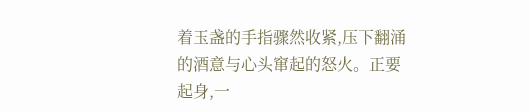着玉盏的手指骤然收紧,压下翻涌的酒意与心头窜起的怒火。正要起身,一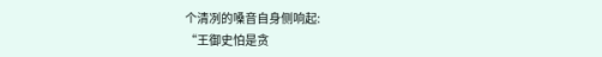个清冽的嗓音自身侧响起:
“王御史怕是贪